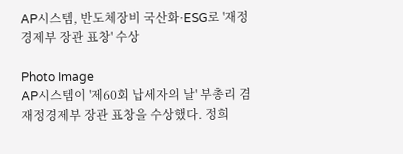AP시스템, 반도체장비 국산화·ESG로 '재정경제부 장관 표창' 수상

Photo Image
AP시스템이 '제60회 납세자의 날' 부총리 겸 재정경제부 장관 표창을 수상했다. 정희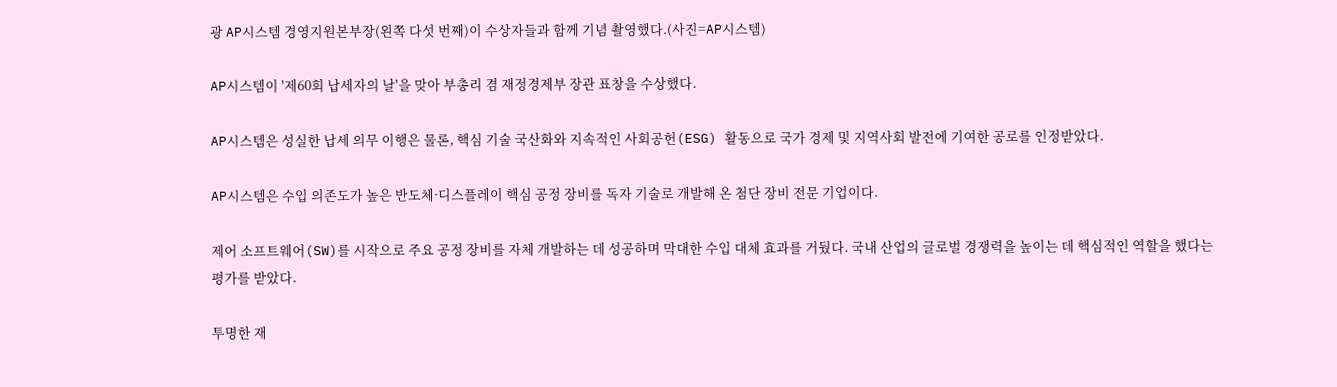광 AP시스템 경영지원본부장(왼쪽 다섯 번째)이 수상자들과 함께 기념 촬영했다.(사진=AP시스템)

AP시스템이 '제60회 납세자의 날'을 맞아 부총리 겸 재정경제부 장관 표창을 수상했다.

AP시스템은 성실한 납세 의무 이행은 물론, 핵심 기술 국산화와 지속적인 사회공헌(ESG) 활동으로 국가 경제 및 지역사회 발전에 기여한 공로를 인정받았다.

AP시스템은 수입 의존도가 높은 반도체·디스플레이 핵심 공정 장비를 독자 기술로 개발해 온 첨단 장비 전문 기업이다.

제어 소프트웨어(SW)를 시작으로 주요 공정 장비를 자체 개발하는 데 성공하며 막대한 수입 대체 효과를 거뒀다. 국내 산업의 글로벌 경쟁력을 높이는 데 핵심적인 역할을 했다는 평가를 받았다.

투명한 재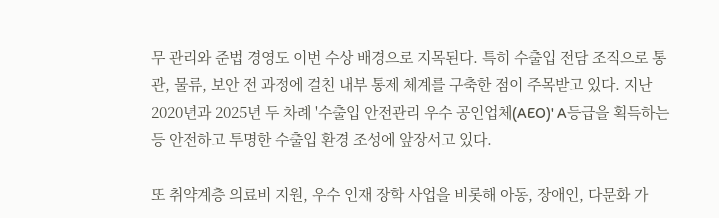무 관리와 준법 경영도 이번 수상 배경으로 지목된다. 특히 수출입 전담 조직으로 통관, 물류, 보안 전 과정에 걸친 내부 통제 체계를 구축한 점이 주목받고 있다. 지난 2020년과 2025년 두 차례 '수출입 안전관리 우수 공인업체(AEO)' A등급을 획득하는 등 안전하고 투명한 수출입 환경 조성에 앞장서고 있다.

또 취약계층 의료비 지원, 우수 인재 장학 사업을 비롯해 아동, 장애인, 다문화 가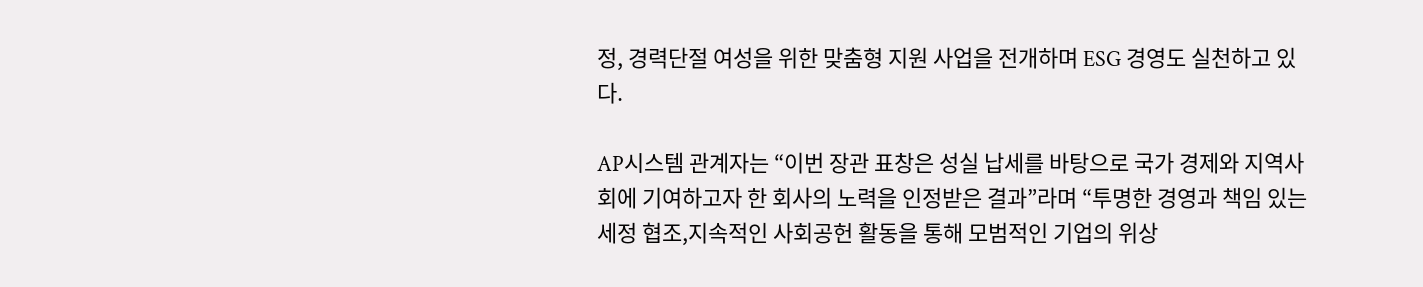정, 경력단절 여성을 위한 맞춤형 지원 사업을 전개하며 ESG 경영도 실천하고 있다.

AP시스템 관계자는 “이번 장관 표창은 성실 납세를 바탕으로 국가 경제와 지역사회에 기여하고자 한 회사의 노력을 인정받은 결과”라며 “투명한 경영과 책임 있는 세정 협조,지속적인 사회공헌 활동을 통해 모범적인 기업의 위상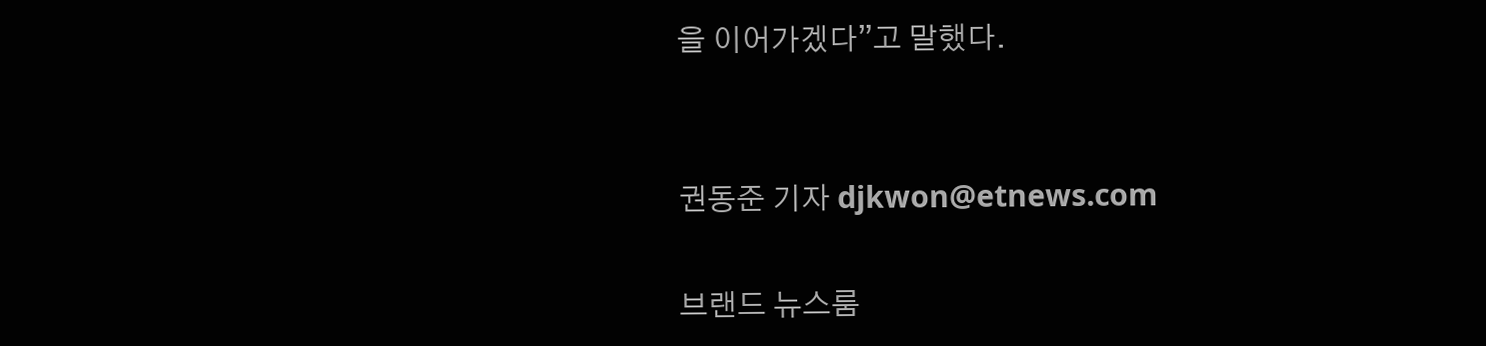을 이어가겠다”고 말했다.


권동준 기자 djkwon@etnews.com

브랜드 뉴스룸